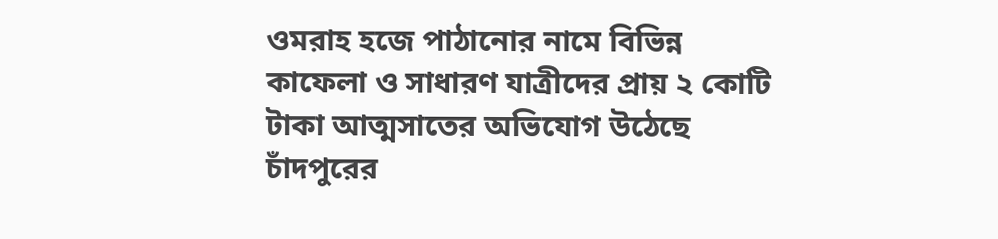ওমরাহ হজে পাঠানোর নামে বিভিন্ন কাফেলা ও সাধারণ যাত্রীদের প্রায় ২ কোটি টাকা আত্মসাতের অভিযোগ উঠেছে চাঁদপুরের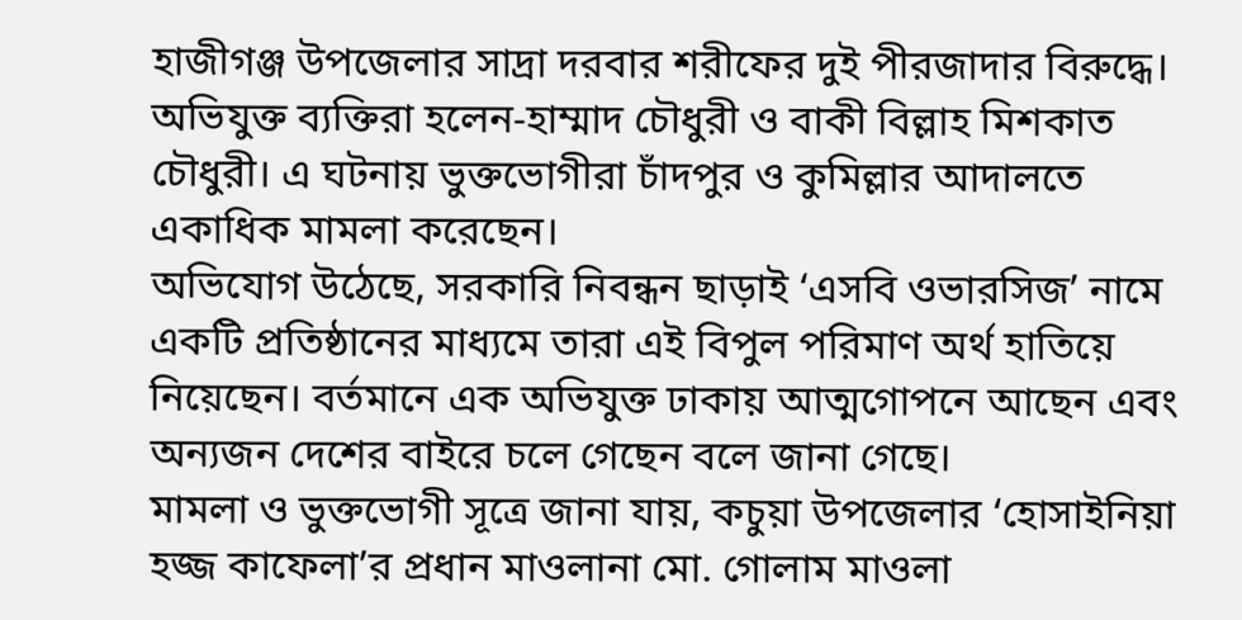হাজীগঞ্জ উপজেলার সাদ্রা দরবার শরীফের দুই পীরজাদার বিরুদ্ধে। অভিযুক্ত ব্যক্তিরা হলেন-হাম্মাদ চৌধুরী ও বাকী বিল্লাহ মিশকাত চৌধুরী। এ ঘটনায় ভুক্তভোগীরা চাঁদপুর ও কুমিল্লার আদালতে একাধিক মামলা করেছেন।
অভিযোগ উঠেছে, সরকারি নিবন্ধন ছাড়াই ‘এসবি ওভারসিজ’ নামে একটি প্রতিষ্ঠানের মাধ্যমে তারা এই বিপুল পরিমাণ অর্থ হাতিয়ে নিয়েছেন। বর্তমানে এক অভিযুক্ত ঢাকায় আত্মগোপনে আছেন এবং অন্যজন দেশের বাইরে চলে গেছেন বলে জানা গেছে।
মামলা ও ভুক্তভোগী সূত্রে জানা যায়, কচুয়া উপজেলার ‘হোসাইনিয়া হজ্জ কাফেলা’র প্রধান মাওলানা মো. গোলাম মাওলা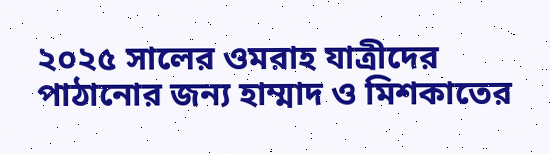২০২৫ সালের ওমরাহ যাত্রীদের পাঠানোর জন্য হাম্মাদ ও মিশকাতের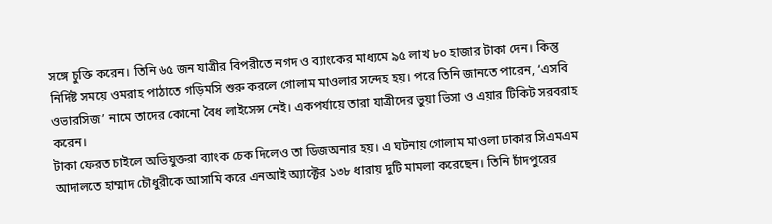সঙ্গে চুক্তি করেন। তিনি ৬৫ জন যাত্রীর বিপরীতে নগদ ও ব্যাংকের মাধ্যমে ৯৫ লাখ ৮০ হাজার টাকা দেন। কিন্তু নির্দিষ্ট সময়ে ওমরাহ পাঠাতে গড়িমসি শুরু করলে গোলাম মাওলার সন্দেহ হয়। পরে তিনি জানতে পারেন, ‘এসবি ওভারসিজ’ নামে তাদের কোনো বৈধ লাইসেন্স নেই। একপর্যায়ে তারা যাত্রীদের ভুয়া ভিসা ও এয়ার টিকিট সরবরাহ করেন।
টাকা ফেরত চাইলে অভিযুক্তরা ব্যাংক চেক দিলেও তা ডিজঅনার হয়। এ ঘটনায় গোলাম মাওলা ঢাকার সিএমএম আদালতে হাম্মাদ চৌধুরীকে আসামি করে এনআই অ্যাক্টের ১৩৮ ধারায় দুটি মামলা করেছেন। তিনি চাঁদপুরের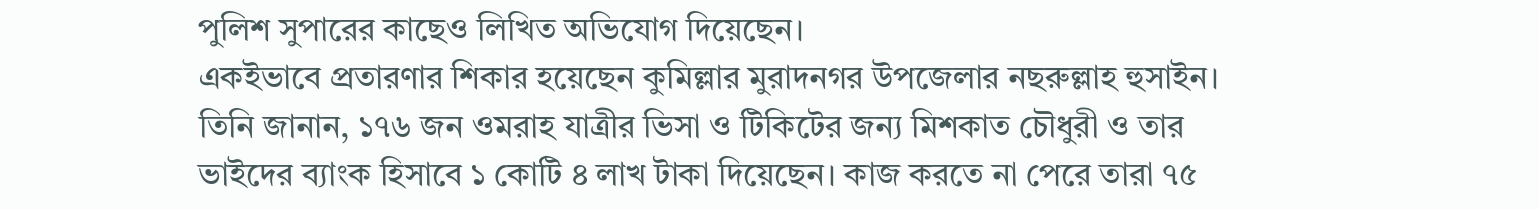পুলিশ সুপারের কাছেও লিখিত অভিযোগ দিয়েছেন।
একইভাবে প্রতারণার শিকার হয়েছেন কুমিল্লার মুরাদনগর উপজেলার নছরুল্লাহ হুসাইন। তিনি জানান, ১৭৬ জন ওমরাহ যাত্রীর ভিসা ও টিকিটের জন্য মিশকাত চৌধুরী ও তার ভাইদের ব্যাংক হিসাবে ১ কোটি ৪ লাখ টাকা দিয়েছেন। কাজ করতে না পেরে তারা ৭৫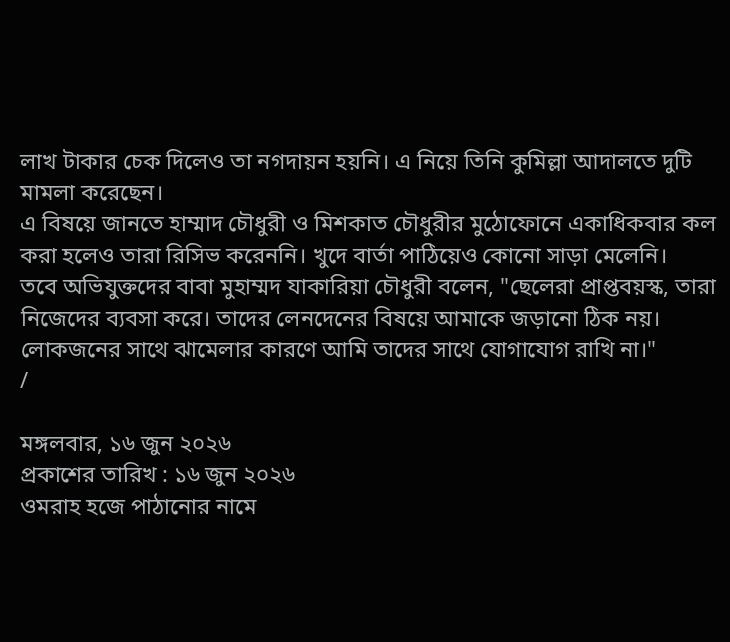লাখ টাকার চেক দিলেও তা নগদায়ন হয়নি। এ নিয়ে তিনি কুমিল্লা আদালতে দুটি মামলা করেছেন।
এ বিষয়ে জানতে হাম্মাদ চৌধুরী ও মিশকাত চৌধুরীর মুঠোফোনে একাধিকবার কল করা হলেও তারা রিসিভ করেননি। খুদে বার্তা পাঠিয়েও কোনো সাড়া মেলেনি।
তবে অভিযুক্তদের বাবা মুহাম্মদ যাকারিয়া চৌধুরী বলেন, "ছেলেরা প্রাপ্তবয়স্ক, তারা নিজেদের ব্যবসা করে। তাদের লেনদেনের বিষয়ে আমাকে জড়ানো ঠিক নয়। লোকজনের সাথে ঝামেলার কারণে আমি তাদের সাথে যোগাযোগ রাখি না।"
/

মঙ্গলবার, ১৬ জুন ২০২৬
প্রকাশের তারিখ : ১৬ জুন ২০২৬
ওমরাহ হজে পাঠানোর নামে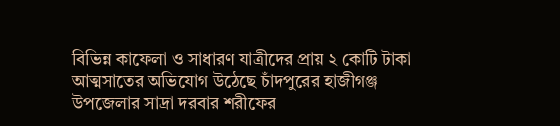বিভিন্ন কাফেলা ও সাধারণ যাত্রীদের প্রায় ২ কোটি টাকা আত্মসাতের অভিযোগ উঠেছে চাঁদপুরের হাজীগঞ্জ উপজেলার সাদ্রা দরবার শরীফের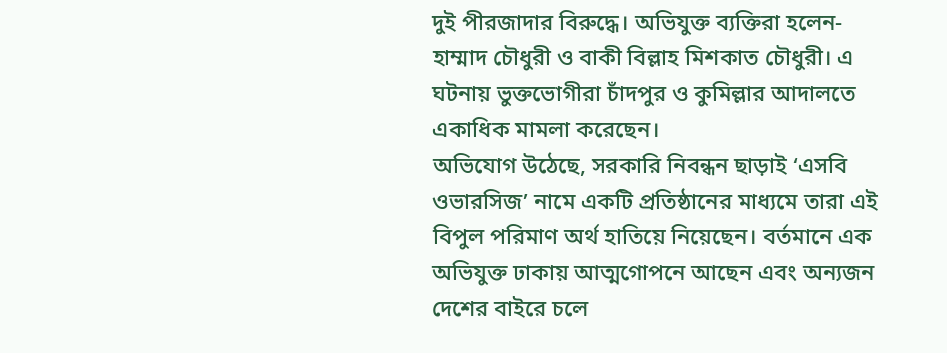দুই পীরজাদার বিরুদ্ধে। অভিযুক্ত ব্যক্তিরা হলেন-হাম্মাদ চৌধুরী ও বাকী বিল্লাহ মিশকাত চৌধুরী। এ ঘটনায় ভুক্তভোগীরা চাঁদপুর ও কুমিল্লার আদালতে একাধিক মামলা করেছেন।
অভিযোগ উঠেছে, সরকারি নিবন্ধন ছাড়াই ‘এসবি ওভারসিজ’ নামে একটি প্রতিষ্ঠানের মাধ্যমে তারা এই বিপুল পরিমাণ অর্থ হাতিয়ে নিয়েছেন। বর্তমানে এক অভিযুক্ত ঢাকায় আত্মগোপনে আছেন এবং অন্যজন দেশের বাইরে চলে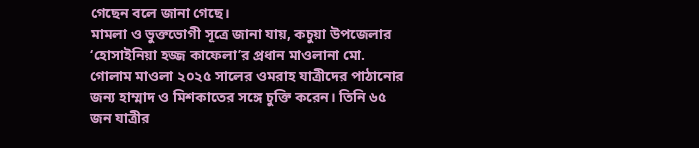গেছেন বলে জানা গেছে।
মামলা ও ভুক্তভোগী সূত্রে জানা যায়, কচুয়া উপজেলার ‘হোসাইনিয়া হজ্জ কাফেলা’র প্রধান মাওলানা মো. গোলাম মাওলা ২০২৫ সালের ওমরাহ যাত্রীদের পাঠানোর জন্য হাম্মাদ ও মিশকাতের সঙ্গে চুক্তি করেন। তিনি ৬৫ জন যাত্রীর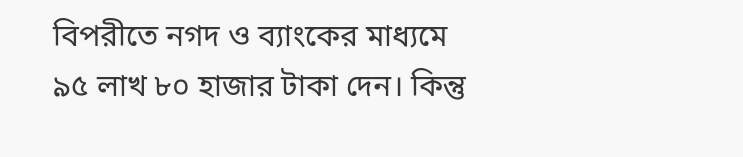বিপরীতে নগদ ও ব্যাংকের মাধ্যমে ৯৫ লাখ ৮০ হাজার টাকা দেন। কিন্তু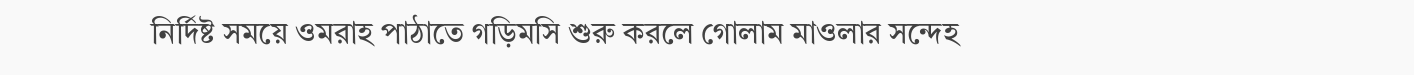নির্দিষ্ট সময়ে ওমরাহ পাঠাতে গড়িমসি শুরু করলে গোলাম মাওলার সন্দেহ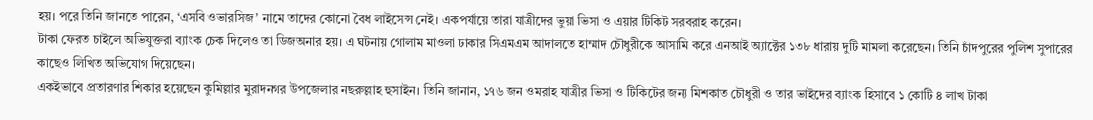হয়। পরে তিনি জানতে পারেন, ‘এসবি ওভারসিজ’ নামে তাদের কোনো বৈধ লাইসেন্স নেই। একপর্যায়ে তারা যাত্রীদের ভুয়া ভিসা ও এয়ার টিকিট সরবরাহ করেন।
টাকা ফেরত চাইলে অভিযুক্তরা ব্যাংক চেক দিলেও তা ডিজঅনার হয়। এ ঘটনায় গোলাম মাওলা ঢাকার সিএমএম আদালতে হাম্মাদ চৌধুরীকে আসামি করে এনআই অ্যাক্টের ১৩৮ ধারায় দুটি মামলা করেছেন। তিনি চাঁদপুরের পুলিশ সুপারের কাছেও লিখিত অভিযোগ দিয়েছেন।
একইভাবে প্রতারণার শিকার হয়েছেন কুমিল্লার মুরাদনগর উপজেলার নছরুল্লাহ হুসাইন। তিনি জানান, ১৭৬ জন ওমরাহ যাত্রীর ভিসা ও টিকিটের জন্য মিশকাত চৌধুরী ও তার ভাইদের ব্যাংক হিসাবে ১ কোটি ৪ লাখ টাকা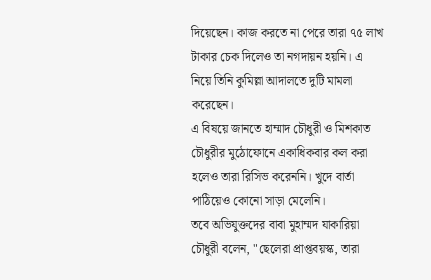দিয়েছেন। কাজ করতে না পেরে তারা ৭৫ লাখ টাকার চেক দিলেও তা নগদায়ন হয়নি। এ নিয়ে তিনি কুমিল্লা আদালতে দুটি মামলা করেছেন।
এ বিষয়ে জানতে হাম্মাদ চৌধুরী ও মিশকাত চৌধুরীর মুঠোফোনে একাধিকবার কল করা হলেও তারা রিসিভ করেননি। খুদে বার্তা পাঠিয়েও কোনো সাড়া মেলেনি।
তবে অভিযুক্তদের বাবা মুহাম্মদ যাকারিয়া চৌধুরী বলেন, "ছেলেরা প্রাপ্তবয়স্ক, তারা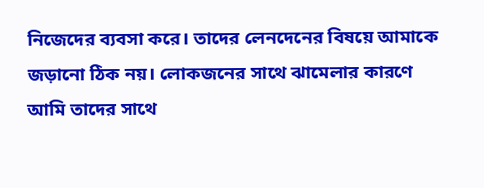নিজেদের ব্যবসা করে। তাদের লেনদেনের বিষয়ে আমাকে জড়ানো ঠিক নয়। লোকজনের সাথে ঝামেলার কারণে আমি তাদের সাথে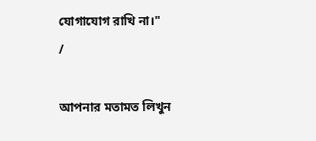যোগাযোগ রাখি না।"
/

আপনার মতামত লিখুন